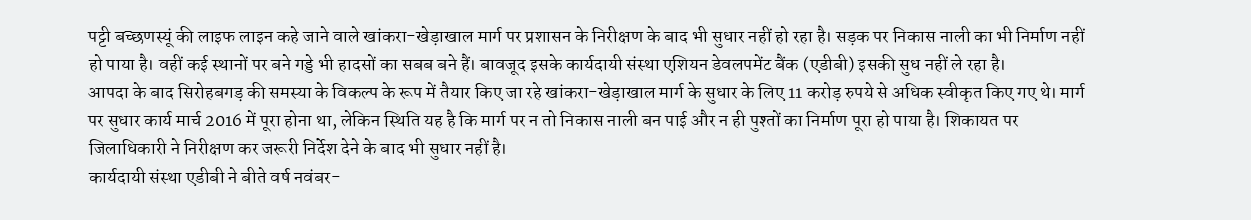पट्टी बच्छणस्यूं की लाइफ लाइन कहे जाने वाले खांकरा-खेड़ाखाल मार्ग पर प्रशासन के निरीक्षण के बाद भी सुधार नहीं हो रहा है। सड़क पर निकास नाली का भी निर्माण नहीं हो पाया है। वहीं कई स्थानों पर बने गड्डे भी हादसों का सबब बने हैं। बावजूद इसके कार्यदायी संस्था एशियन डेवलपमेंट बैंक (एडीबी) इसकी सुध नहीं ले रहा है।
आपदा के बाद सिरोहबगड़ की समस्या के विकल्प के रूप में तैयार किए जा रहे खांकरा-खेड़ाखाल मार्ग के सुधार के लिए 11 करोड़ रुपये से अधिक स्वीकृत किए गए थे। मार्ग पर सुधार कार्य मार्च 2016 में पूरा होना था, लेकिन स्थिति यह है कि मार्ग पर न तो निकास नाली बन पाई और न ही पुश्तों का निर्माण पूरा हो पाया है। शिकायत पर जिलाधिकारी ने निरीक्षण कर जरूरी निर्देश देने के बाद भी सुधार नहीं है।
कार्यदायी संस्था एडीबी ने बीते वर्ष नवंबर-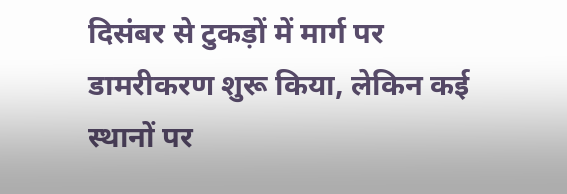दिसंबर से टुकड़ों में मार्ग पर डामरीकरण शुरू किया, लेकिन कई स्थानों पर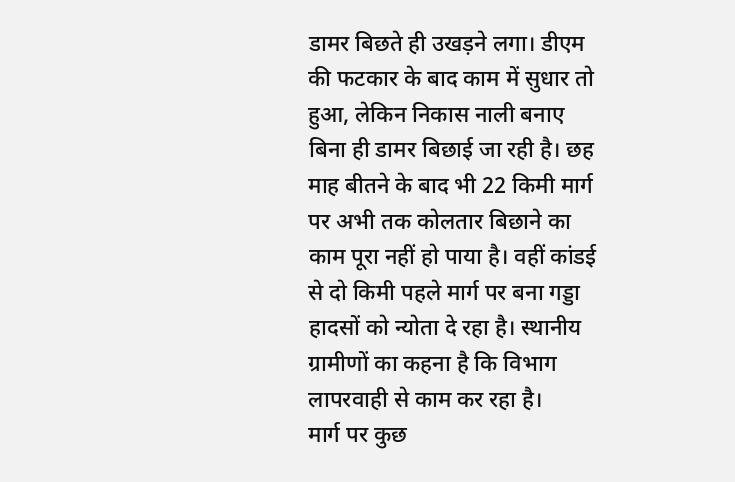डामर बिछते ही उखड़ने लगा। डीएम की फटकार के बाद काम में सुधार तो हुआ, लेकिन निकास नाली बनाए बिना ही डामर बिछाई जा रही है। छह माह बीतने के बाद भी 22 किमी मार्ग पर अभी तक कोलतार बिछाने का काम पूरा नहीं हो पाया है। वहीं कांडई से दो किमी पहले मार्ग पर बना गड्डा हादसों को न्योता दे रहा है। स्थानीय ग्रामीणों का कहना है कि विभाग लापरवाही से काम कर रहा है।
मार्ग पर कुछ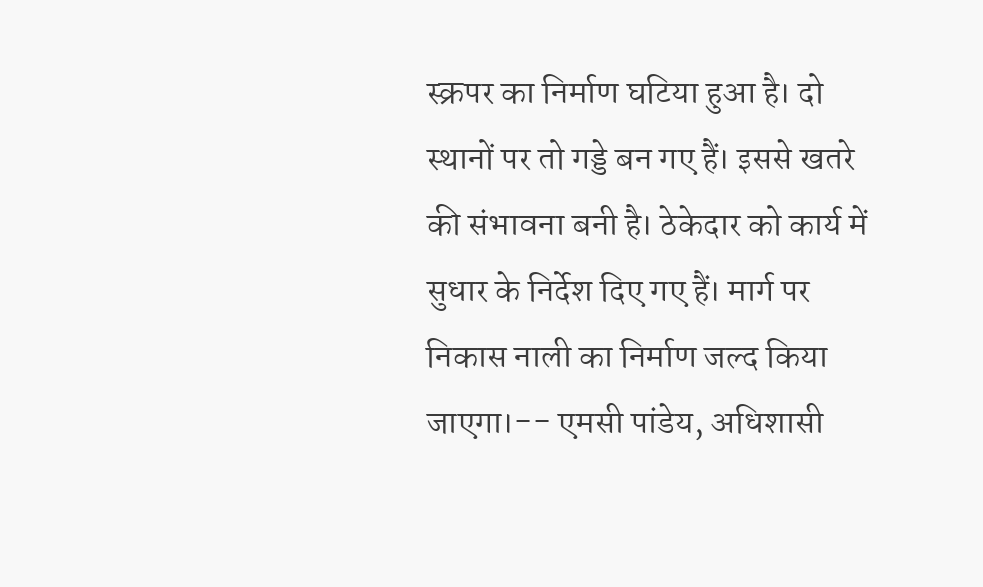स्क्रपर का निर्माण घटिया हुआ है। दो स्थानों पर तो गड्डे बन गए हैं। इससे खतरे की संभावना बनी है। ठेकेदार को कार्य में सुधार के निर्देश दिए गए हैं। मार्ग पर निकास नाली का निर्माण जल्द किया जाएगा।-- एमसी पांडेय, अधिशासी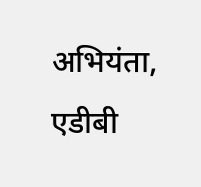अभियंता, एडीबी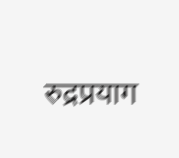रुद्रप्रयाग